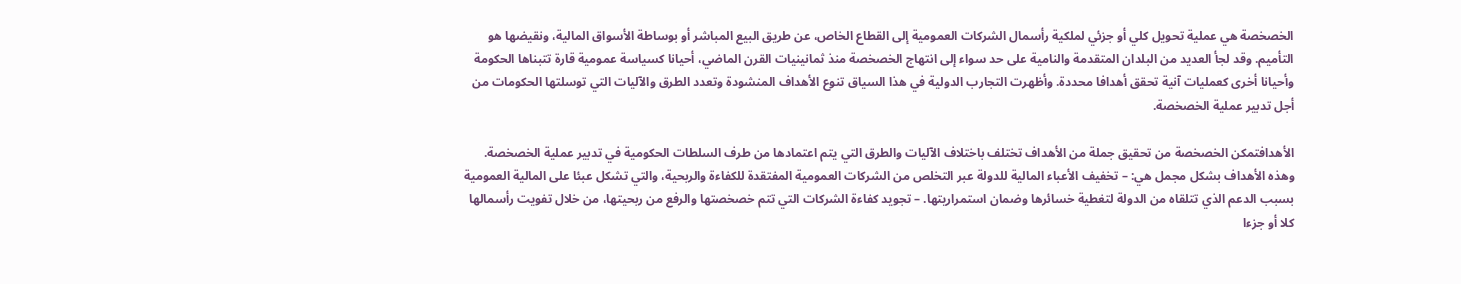الخصخصة هي عملية تحويل كلي أو جزئي لملكية رأسمال الشركات العمومية إلى القطاع الخاص، عن طريق البيع المباشر أو بوساطة الأسواق المالية، ونقيضها هو التأميم. وقد لجأ العديد من البلدان المتقدمة والنامية على حد سواء إلى انتهاج الخصخصة منذ ثمانينيات القرن الماضي، أحيانا كسياسة عمومية قارة تتبناها الحكومة وأحيانا أخرى كعمليات آنية تحقق أهدافا محددة. وأظهرت التجارب الدولية في هذا السياق تنوع الأهداف المنشودة وتعدد الطرق والآليات التي توسلتها الحكومات من أجل تدبير عملية الخصخصة.

الأهدافتمكن الخصخصة من تحقيق جملة من الأهداف تختلف باختلاف الآليات والطرق التي يتم اعتمادها من طرف السلطات الحكومية في تدبير عملية الخصخصة. وهذه الأهداف بشكل مجمل هي: – تخفيف الأعباء المالية للدولة عبر التخلص من الشركات العمومية المفتقدة للكفاءة والربحية، والتي تشكل عبئا على المالية العمومية بسبب الدعم الذي تتلقاه من الدولة لتغطية خسائرها وضمان استمراريتها. – تجويد كفاءة الشركات التي تتم خصخصتها والرفع من ربحيتها، من خلال تفويت رأسمالها كلا أو جزءا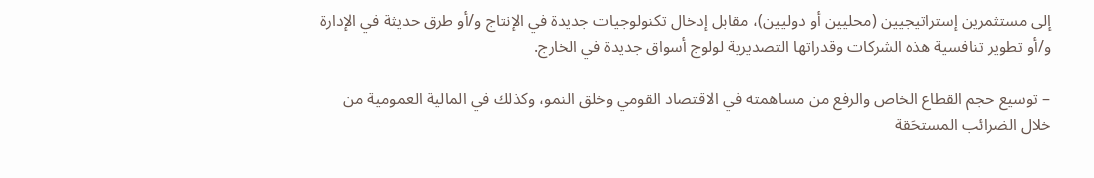إلى مستثمرين إستراتيجيين (محليين أو دوليين)، مقابل إدخال تكنولوجيات جديدة في الإنتاج و/أو طرق حديثة في الإدارة و/أو تطوير تنافسية هذه الشركات وقدراتها التصديرية لولوج أسواق جديدة في الخارج.

– توسيع حجم القطاع الخاص والرفع من مساهمته في الاقتصاد القومي وخلق النمو، وكذلك في المالية العمومية من خلال الضرائب المستحَقة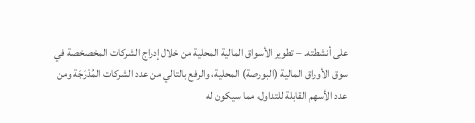على أنشطته. – تطوير الأسواق المالية المحلية من خلال إدراج الشركات المخصخصة في سوق الأوراق المالية (البورصة) المحلية، والرفع بالتالي من عدد الشركات المُدْرَجَة ومن عدد الأسهم القابلة للتداول، مما سيكون له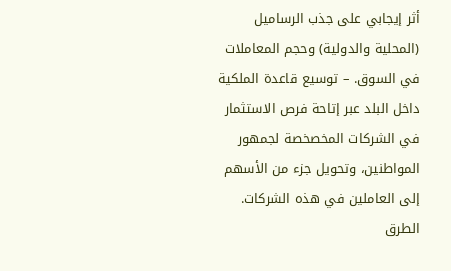أثر إيجابي على جذب الرساميل (المحلية والدولية) وحجم المعاملات في السوق. – توسيع قاعدة الملكية داخل البلد عبر إتاحة فرص الاستثمار في الشركات المخصخصة لجمهور المواطنين، وتحويل جزء من الأسهم إلى العاملين في هذه الشركات. الطرق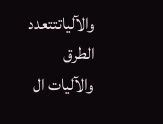والآلياتتتعدد الطرق والآليات ال